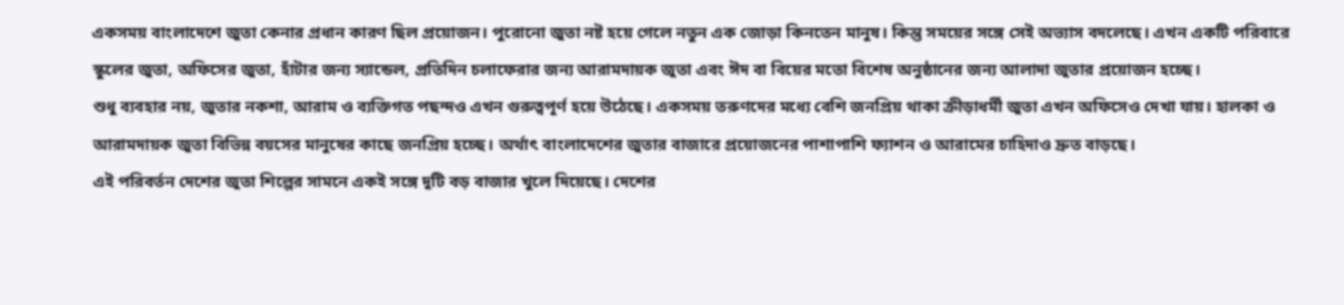একসময় বাংলাদেশে জুতা কেনার প্রধান কারণ ছিল প্রয়োজন। পুরোনো জুতা নষ্ট হয়ে গেলে নতুন এক জোড়া কিনতেন মানুষ। কিন্তু সময়ের সঙ্গে সেই অভ্যাস বদলেছে। এখন একটি পরিবারে স্কুলের জুতা, অফিসের জুতা, হাঁটার জন্য স্যান্ডেল, প্রতিদিন চলাফেরার জন্য আরামদায়ক জুতা এবং ঈদ বা বিয়ের মতো বিশেষ অনুষ্ঠানের জন্য আলাদা জুতার প্রয়োজন হচ্ছে।
শুধু ব্যবহার নয়, জুতার নকশা, আরাম ও ব্যক্তিগত পছন্দও এখন গুরুত্বপূর্ণ হয়ে উঠেছে। একসময় তরুণদের মধ্যে বেশি জনপ্রিয় থাকা ক্রীড়াধর্মী জুতা এখন অফিসেও দেখা যায়। হালকা ও আরামদায়ক জুতা বিভিন্ন বয়সের মানুষের কাছে জনপ্রিয় হচ্ছে। অর্থাৎ বাংলাদেশের জুতার বাজারে প্রয়োজনের পাশাপাশি ফ্যাশন ও আরামের চাহিদাও দ্রুত বাড়ছে।
এই পরিবর্তন দেশের জুতা শিল্পের সামনে একই সঙ্গে দুটি বড় বাজার খুলে দিয়েছে। দেশের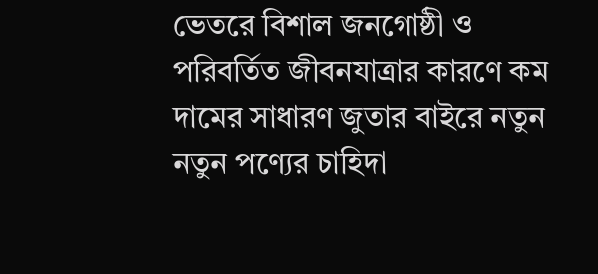ভেতরে বিশাল জনগোষ্ঠী ও পরিবর্তিত জীবনযাত্রার কারণে কম দামের সাধারণ জুতার বাইরে নতুন নতুন পণ্যের চাহিদা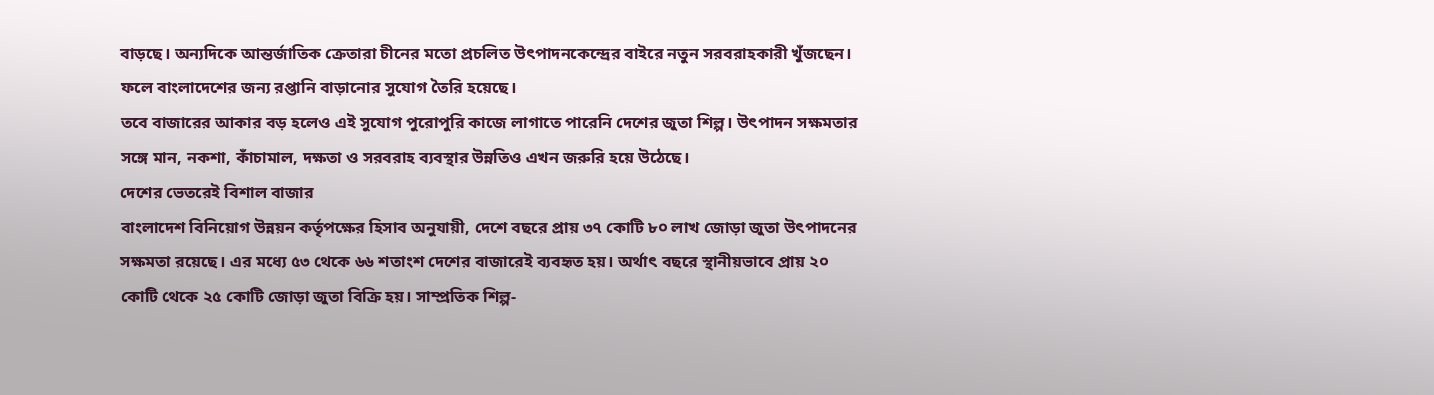বাড়ছে। অন্যদিকে আন্তর্জাতিক ক্রেতারা চীনের মতো প্রচলিত উৎপাদনকেন্দ্রের বাইরে নতুন সরবরাহকারী খুঁজছেন। ফলে বাংলাদেশের জন্য রপ্তানি বাড়ানোর সুযোগ তৈরি হয়েছে।
তবে বাজারের আকার বড় হলেও এই সুযোগ পুরোপুরি কাজে লাগাতে পারেনি দেশের জুতা শিল্প। উৎপাদন সক্ষমতার সঙ্গে মান, নকশা, কাঁচামাল, দক্ষতা ও সরবরাহ ব্যবস্থার উন্নতিও এখন জরুরি হয়ে উঠেছে।
দেশের ভেতরেই বিশাল বাজার
বাংলাদেশ বিনিয়োগ উন্নয়ন কর্তৃপক্ষের হিসাব অনুযায়ী, দেশে বছরে প্রায় ৩৭ কোটি ৮০ লাখ জোড়া জুতা উৎপাদনের সক্ষমতা রয়েছে। এর মধ্যে ৫৩ থেকে ৬৬ শতাংশ দেশের বাজারেই ব্যবহৃত হয়। অর্থাৎ বছরে স্থানীয়ভাবে প্রায় ২০ কোটি থেকে ২৫ কোটি জোড়া জুতা বিক্রি হয়। সাম্প্রতিক শিল্প-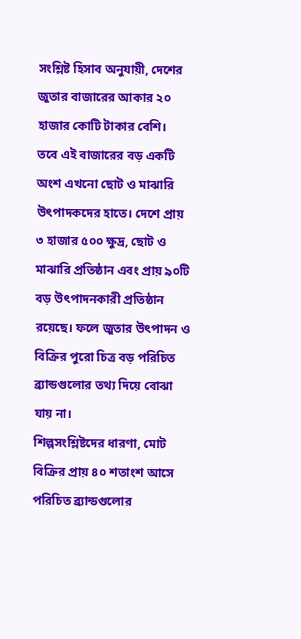সংশ্লিষ্ট হিসাব অনুযায়ী, দেশের জুতার বাজারের আকার ২০ হাজার কোটি টাকার বেশি।
তবে এই বাজারের বড় একটি অংশ এখনো ছোট ও মাঝারি উৎপাদকদের হাতে। দেশে প্রায় ৩ হাজার ৫০০ ক্ষুদ্র, ছোট ও মাঝারি প্রতিষ্ঠান এবং প্রায় ৯০টি বড় উৎপাদনকারী প্রতিষ্ঠান রয়েছে। ফলে জুতার উৎপাদন ও বিক্রির পুরো চিত্র বড় পরিচিত ব্র্যান্ডগুলোর তথ্য দিয়ে বোঝা যায় না।
শিল্পসংশ্লিষ্টদের ধারণা, মোট বিক্রির প্রায় ৪০ শতাংশ আসে পরিচিত ব্র্যান্ডগুলোর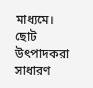মাধ্যমে। ছোট উৎপাদকরা সাধারণ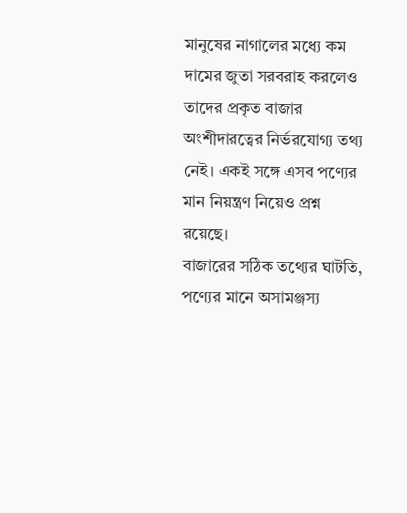মানুষের নাগালের মধ্যে কম দামের জুতা সরবরাহ করলেও তাদের প্রকৃত বাজার অংশীদারত্বের নির্ভরযোগ্য তথ্য নেই। একই সঙ্গে এসব পণ্যের মান নিয়ন্ত্রণ নিয়েও প্রশ্ন রয়েছে।
বাজারের সঠিক তথ্যের ঘাটতি, পণ্যের মানে অসামঞ্জস্য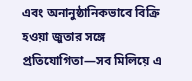এবং অনানুষ্ঠানিকভাবে বিক্রি হওয়া জুতার সঙ্গে প্রতিযোগিতা—সব মিলিয়ে এ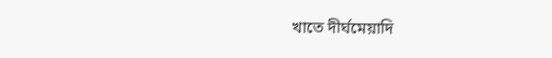খাতে দীর্ঘমেয়াদি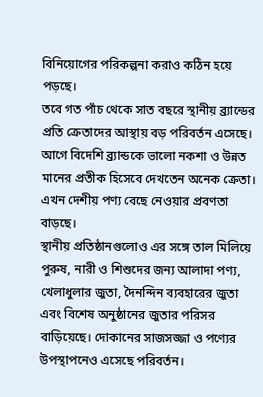বিনিয়োগের পরিকল্পনা করাও কঠিন হয়ে পড়ছে।
তবে গত পাঁচ থেকে সাত বছরে স্থানীয় ব্র্যান্ডের প্রতি ক্রেতাদের আস্থায় বড় পরিবর্তন এসেছে। আগে বিদেশি ব্র্যান্ডকে ভালো নকশা ও উন্নত মানের প্রতীক হিসেবে দেখতেন অনেক ক্রেতা। এখন দেশীয় পণ্য বেছে নেওয়ার প্রবণতা বাড়ছে।
স্থানীয় প্রতিষ্ঠানগুলোও এর সঙ্গে তাল মিলিয়ে পুরুষ, নারী ও শিশুদের জন্য আলাদা পণ্য, খেলাধুলার জুতা, দৈনন্দিন ব্যবহারের জুতা এবং বিশেষ অনুষ্ঠানের জুতার পরিসর বাড়িয়েছে। দোকানের সাজসজ্জা ও পণ্যের উপস্থাপনেও এসেছে পরিবর্তন।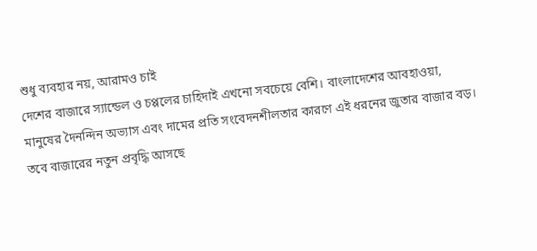শুধু ব্যবহার নয়, আরামও চাই
দেশের বাজারে স্যান্ডেল ও চপ্পলের চাহিদাই এখনো সবচেয়ে বেশি। বাংলাদেশের আবহাওয়া, মানুষের দৈনন্দিন অভ্যাস এবং দামের প্রতি সংবেদনশীলতার কারণে এই ধরনের জুতার বাজার বড়। তবে বাজারের নতুন প্রবৃদ্ধি আসছে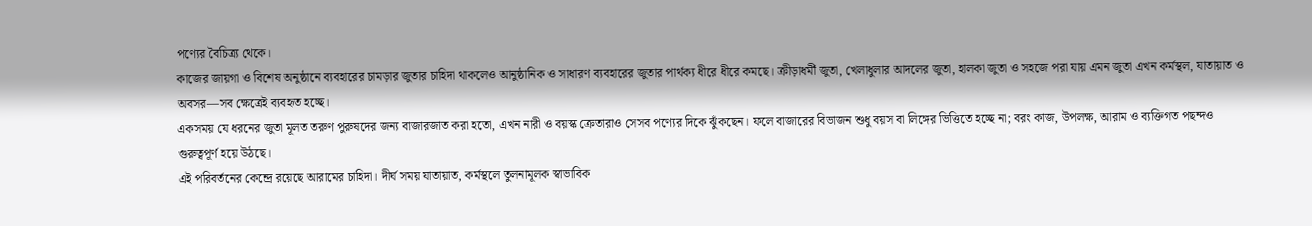পণ্যের বৈচিত্র্য থেকে।
কাজের জায়গা ও বিশেষ অনুষ্ঠানে ব্যবহারের চামড়ার জুতার চাহিদা থাকলেও আনুষ্ঠানিক ও সাধারণ ব্যবহারের জুতার পার্থক্য ধীরে ধীরে কমছে। ক্রীড়াধর্মী জুতা, খেলাধুলার আদলের জুতা, হালকা জুতা ও সহজে পরা যায় এমন জুতা এখন কর্মস্থল, যাতায়াত ও অবসর—সব ক্ষেত্রেই ব্যবহৃত হচ্ছে।
একসময় যে ধরনের জুতা মূলত তরুণ পুরুষদের জন্য বাজারজাত করা হতো, এখন নারী ও বয়স্ক ক্রেতারাও সেসব পণ্যের দিকে ঝুঁকছেন। ফলে বাজারের বিভাজন শুধু বয়স বা লিঙ্গের ভিত্তিতে হচ্ছে না; বরং কাজ, উপলক্ষ, আরাম ও ব্যক্তিগত পছন্দও গুরুত্বপূর্ণ হয়ে উঠছে।
এই পরিবর্তনের কেন্দ্রে রয়েছে আরামের চাহিদা। দীর্ঘ সময় যাতায়াত, কর্মস্থলে তুলনামূলক স্বাভাবিক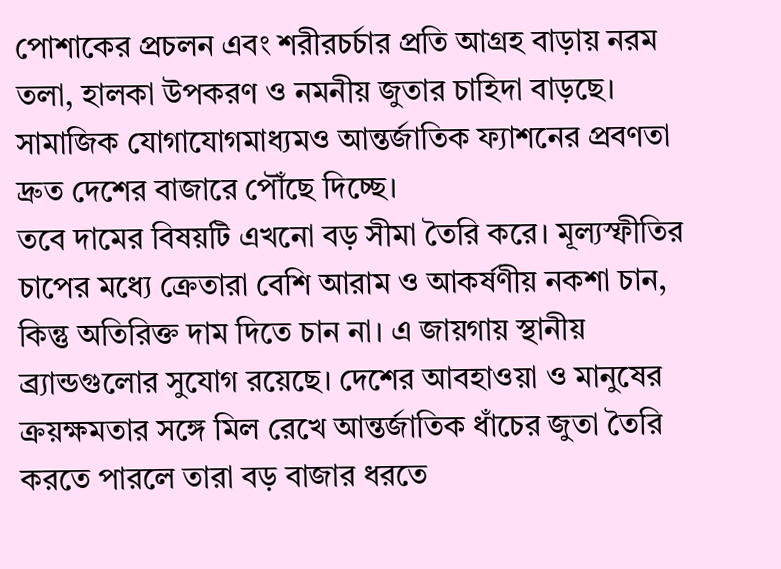পোশাকের প্রচলন এবং শরীরচর্চার প্রতি আগ্রহ বাড়ায় নরম তলা, হালকা উপকরণ ও নমনীয় জুতার চাহিদা বাড়ছে। সামাজিক যোগাযোগমাধ্যমও আন্তর্জাতিক ফ্যাশনের প্রবণতা দ্রুত দেশের বাজারে পৌঁছে দিচ্ছে।
তবে দামের বিষয়টি এখনো বড় সীমা তৈরি করে। মূল্যস্ফীতির চাপের মধ্যে ক্রেতারা বেশি আরাম ও আকর্ষণীয় নকশা চান, কিন্তু অতিরিক্ত দাম দিতে চান না। এ জায়গায় স্থানীয় ব্র্যান্ডগুলোর সুযোগ রয়েছে। দেশের আবহাওয়া ও মানুষের ক্রয়ক্ষমতার সঙ্গে মিল রেখে আন্তর্জাতিক ধাঁচের জুতা তৈরি করতে পারলে তারা বড় বাজার ধরতে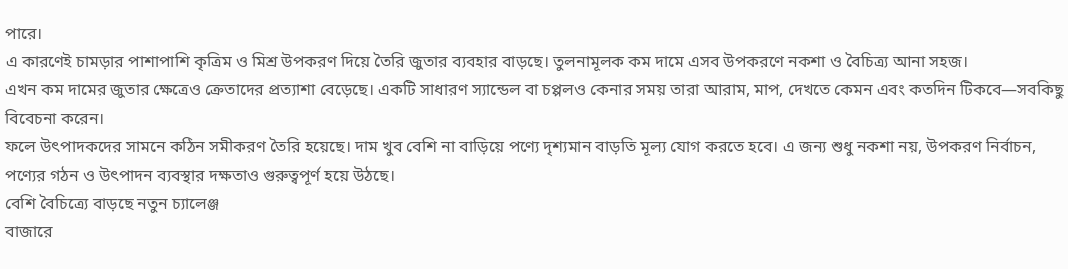পারে।
এ কারণেই চামড়ার পাশাপাশি কৃত্রিম ও মিশ্র উপকরণ দিয়ে তৈরি জুতার ব্যবহার বাড়ছে। তুলনামূলক কম দামে এসব উপকরণে নকশা ও বৈচিত্র্য আনা সহজ।
এখন কম দামের জুতার ক্ষেত্রেও ক্রেতাদের প্রত্যাশা বেড়েছে। একটি সাধারণ স্যান্ডেল বা চপ্পলও কেনার সময় তারা আরাম, মাপ, দেখতে কেমন এবং কতদিন টিকবে—সবকিছু বিবেচনা করেন।
ফলে উৎপাদকদের সামনে কঠিন সমীকরণ তৈরি হয়েছে। দাম খুব বেশি না বাড়িয়ে পণ্যে দৃশ্যমান বাড়তি মূল্য যোগ করতে হবে। এ জন্য শুধু নকশা নয়, উপকরণ নির্বাচন, পণ্যের গঠন ও উৎপাদন ব্যবস্থার দক্ষতাও গুরুত্বপূর্ণ হয়ে উঠছে।
বেশি বৈচিত্র্যে বাড়ছে নতুন চ্যালেঞ্জ
বাজারে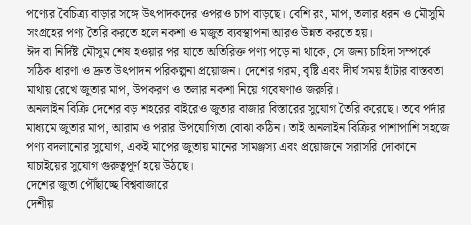পণ্যের বৈচিত্র্য বাড়ার সঙ্গে উৎপাদকদের ওপরও চাপ বাড়ছে। বেশি রং, মাপ, তলার ধরন ও মৌসুমি সংগ্রহের পণ্য তৈরি করতে হলে নকশা ও মজুত ব্যবস্থাপনা আরও উন্নত করতে হয়।
ঈদ বা নির্দিষ্ট মৌসুম শেষ হওয়ার পর যাতে অতিরিক্ত পণ্য পড়ে না থাকে, সে জন্য চাহিদা সম্পর্কে সঠিক ধারণা ও দ্রুত উৎপাদন পরিকল্পনা প্রয়োজন। দেশের গরম, বৃষ্টি এবং দীর্ঘ সময় হাঁটার বাস্তবতা মাথায় রেখে জুতার মাপ, উপকরণ ও তলার নকশা নিয়ে গবেষণাও জরুরি।
অনলাইন বিক্রি দেশের বড় শহরের বাইরেও জুতার বাজার বিস্তারের সুযোগ তৈরি করেছে। তবে পর্দার মাধ্যমে জুতার মাপ, আরাম ও পরার উপযোগিতা বোঝা কঠিন। তাই অনলাইন বিক্রির পাশাপাশি সহজে পণ্য বদলানোর সুযোগ, একই মাপের জুতায় মানের সামঞ্জস্য এবং প্রয়োজনে সরাসরি দোকানে যাচাইয়ের সুযোগ গুরুত্বপূর্ণ হয়ে উঠছে।
দেশের জুতা পৌঁছাচ্ছে বিশ্ববাজারে
দেশীয়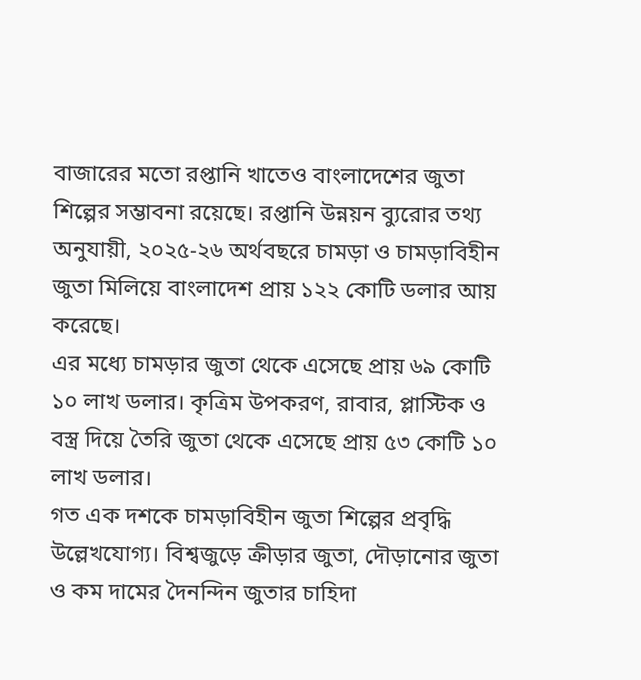বাজারের মতো রপ্তানি খাতেও বাংলাদেশের জুতা শিল্পের সম্ভাবনা রয়েছে। রপ্তানি উন্নয়ন ব্যুরোর তথ্য অনুযায়ী, ২০২৫-২৬ অর্থবছরে চামড়া ও চামড়াবিহীন জুতা মিলিয়ে বাংলাদেশ প্রায় ১২২ কোটি ডলার আয় করেছে।
এর মধ্যে চামড়ার জুতা থেকে এসেছে প্রায় ৬৯ কোটি ১০ লাখ ডলার। কৃত্রিম উপকরণ, রাবার, প্লাস্টিক ও বস্ত্র দিয়ে তৈরি জুতা থেকে এসেছে প্রায় ৫৩ কোটি ১০ লাখ ডলার।
গত এক দশকে চামড়াবিহীন জুতা শিল্পের প্রবৃদ্ধি উল্লেখযোগ্য। বিশ্বজুড়ে ক্রীড়ার জুতা, দৌড়ানোর জুতা ও কম দামের দৈনন্দিন জুতার চাহিদা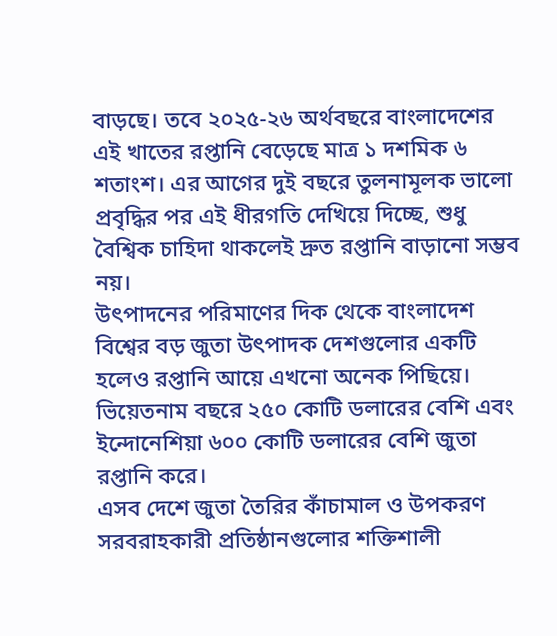বাড়ছে। তবে ২০২৫-২৬ অর্থবছরে বাংলাদেশের এই খাতের রপ্তানি বেড়েছে মাত্র ১ দশমিক ৬ শতাংশ। এর আগের দুই বছরে তুলনামূলক ভালো প্রবৃদ্ধির পর এই ধীরগতি দেখিয়ে দিচ্ছে, শুধু বৈশ্বিক চাহিদা থাকলেই দ্রুত রপ্তানি বাড়ানো সম্ভব নয়।
উৎপাদনের পরিমাণের দিক থেকে বাংলাদেশ বিশ্বের বড় জুতা উৎপাদক দেশগুলোর একটি হলেও রপ্তানি আয়ে এখনো অনেক পিছিয়ে। ভিয়েতনাম বছরে ২৫০ কোটি ডলারের বেশি এবং ইন্দোনেশিয়া ৬০০ কোটি ডলারের বেশি জুতা রপ্তানি করে।
এসব দেশে জুতা তৈরির কাঁচামাল ও উপকরণ সরবরাহকারী প্রতিষ্ঠানগুলোর শক্তিশালী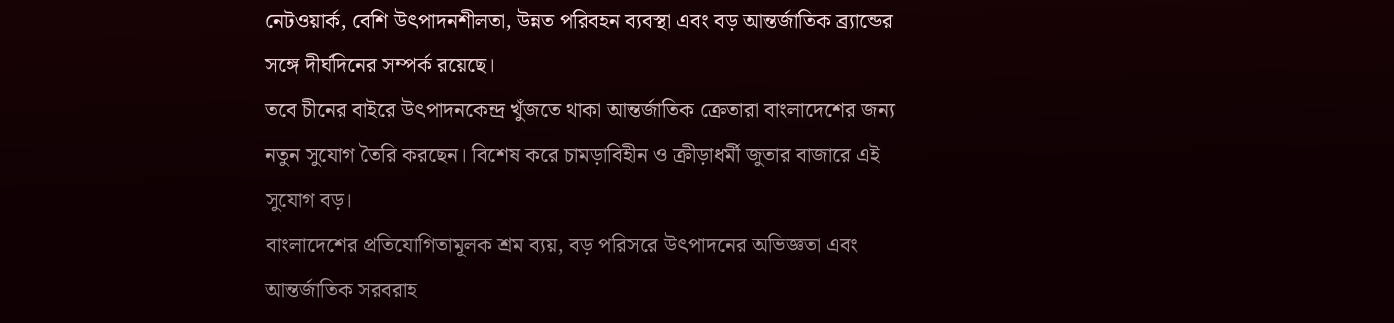নেটওয়ার্ক, বেশি উৎপাদনশীলতা, উন্নত পরিবহন ব্যবস্থা এবং বড় আন্তর্জাতিক ব্র্যান্ডের সঙ্গে দীর্ঘদিনের সম্পর্ক রয়েছে।
তবে চীনের বাইরে উৎপাদনকেন্দ্র খুঁজতে থাকা আন্তর্জাতিক ক্রেতারা বাংলাদেশের জন্য নতুন সুযোগ তৈরি করছেন। বিশেষ করে চামড়াবিহীন ও ক্রীড়াধর্মী জুতার বাজারে এই সুযোগ বড়।
বাংলাদেশের প্রতিযোগিতামূলক শ্রম ব্যয়, বড় পরিসরে উৎপাদনের অভিজ্ঞতা এবং আন্তর্জাতিক সরবরাহ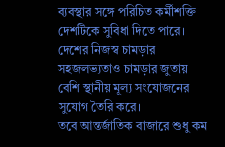ব্যবস্থার সঙ্গে পরিচিত কর্মীশক্তি দেশটিকে সুবিধা দিতে পারে। দেশের নিজস্ব চামড়ার সহজলভ্যতাও চামড়ার জুতায় বেশি স্থানীয় মূল্য সংযোজনের সুযোগ তৈরি করে।
তবে আন্তর্জাতিক বাজারে শুধু কম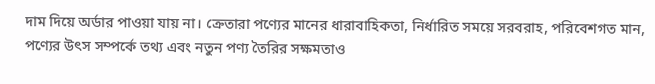দাম দিয়ে অর্ডার পাওয়া যায় না। ক্রেতারা পণ্যের মানের ধারাবাহিকতা, নির্ধারিত সময়ে সরবরাহ, পরিবেশগত মান, পণ্যের উৎস সম্পর্কে তথ্য এবং নতুন পণ্য তৈরির সক্ষমতাও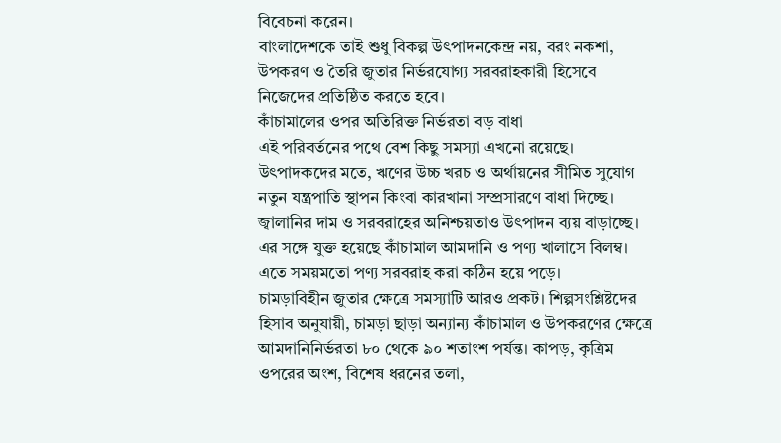বিবেচনা করেন।
বাংলাদেশকে তাই শুধু বিকল্প উৎপাদনকেন্দ্র নয়, বরং নকশা, উপকরণ ও তৈরি জুতার নির্ভরযোগ্য সরবরাহকারী হিসেবে নিজেদের প্রতিষ্ঠিত করতে হবে।
কাঁচামালের ওপর অতিরিক্ত নির্ভরতা বড় বাধা
এই পরিবর্তনের পথে বেশ কিছু সমস্যা এখনো রয়েছে। উৎপাদকদের মতে, ঋণের উচ্চ খরচ ও অর্থায়নের সীমিত সুযোগ নতুন যন্ত্রপাতি স্থাপন কিংবা কারখানা সম্প্রসারণে বাধা দিচ্ছে। জ্বালানির দাম ও সরবরাহের অনিশ্চয়তাও উৎপাদন ব্যয় বাড়াচ্ছে।
এর সঙ্গে যুক্ত হয়েছে কাঁচামাল আমদানি ও পণ্য খালাসে বিলম্ব। এতে সময়মতো পণ্য সরবরাহ করা কঠিন হয়ে পড়ে।
চামড়াবিহীন জুতার ক্ষেত্রে সমস্যাটি আরও প্রকট। শিল্পসংশ্লিষ্টদের হিসাব অনুযায়ী, চামড়া ছাড়া অন্যান্য কাঁচামাল ও উপকরণের ক্ষেত্রে আমদানিনির্ভরতা ৮০ থেকে ৯০ শতাংশ পর্যন্ত। কাপড়, কৃত্রিম ওপরের অংশ, বিশেষ ধরনের তলা,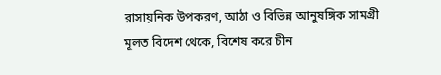রাসায়নিক উপকরণ, আঠা ও বিভিন্ন আনুষঙ্গিক সামগ্রী মূলত বিদেশ থেকে, বিশেষ করে চীন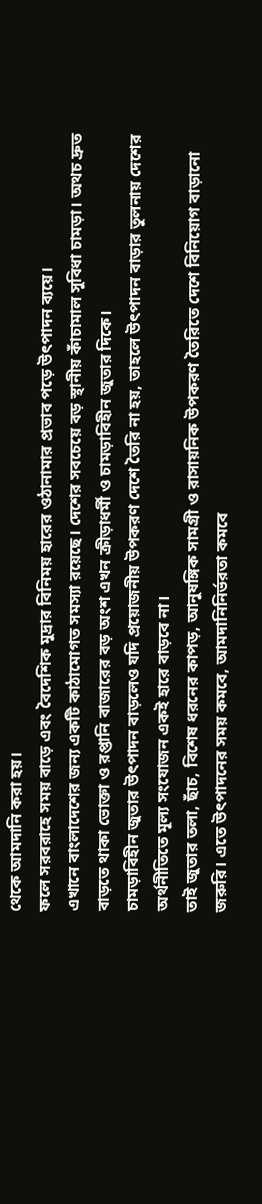থেকে আমদানি করা হয়।
ফলে সরবরাহে সময় বাড়ে এবং বৈদেশিক মুদ্রার বিনিময় হারের ওঠানামার প্রভাব পড়ে উৎপাদন ব্যয়ে।
এখানে বাংলাদেশের জন্য একটি কাঠামোগত সমস্যা রয়েছে। দেশের সবচেয়ে বড় স্থানীয় কাঁচামাল সুবিধা চামড়া। অথচ দ্রুত বাড়তে থাকা ভোক্তা ও রপ্তানি বাজারের বড় অংশ এখন ক্রীড়াধর্মী ও চামড়াবিহীন জুতার দিকে।
চামড়াবিহীন জুতার উৎপাদন বাড়লেও যদি প্রয়োজনীয় উপকরণ দেশে তৈরি না হয়, তাহলে উৎপাদন বাড়ার তুলনায় দেশের অর্থনীতিতে মূল্য সংযোজন একই হারে বাড়বে না।
তাই জুতার তলা, ছাঁচ, বিশেষ ধরনের কাপড়, আনুষঙ্গিক সামগ্রী ও রাসায়নিক উপকরণ তৈরিতে দেশে বিনিয়োগ বাড়ানো জরুরি। এতে উৎপাদনের সময় কমবে, আমদানিনির্ভরতা কমবে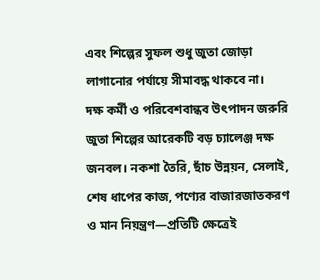এবং শিল্পের সুফল শুধু জুতা জোড়া লাগানোর পর্যায়ে সীমাবদ্ধ থাকবে না।
দক্ষ কর্মী ও পরিবেশবান্ধব উৎপাদন জরুরি
জুতা শিল্পের আরেকটি বড় চ্যালেঞ্জ দক্ষ জনবল। নকশা তৈরি, ছাঁচ উন্নয়ন, সেলাই, শেষ ধাপের কাজ, পণ্যের বাজারজাতকরণ ও মান নিয়ন্ত্রণ—প্রতিটি ক্ষেত্রেই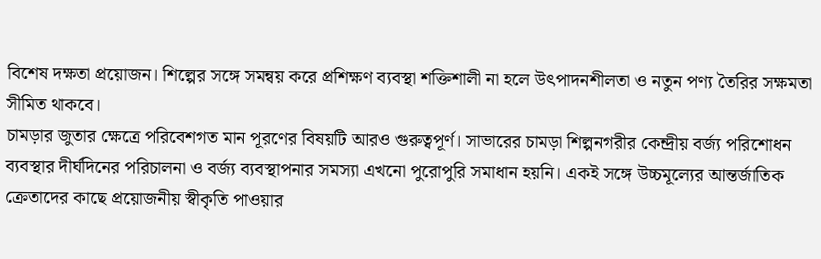বিশেষ দক্ষতা প্রয়োজন। শিল্পের সঙ্গে সমন্বয় করে প্রশিক্ষণ ব্যবস্থা শক্তিশালী না হলে উৎপাদনশীলতা ও নতুন পণ্য তৈরির সক্ষমতা সীমিত থাকবে।
চামড়ার জুতার ক্ষেত্রে পরিবেশগত মান পূরণের বিষয়টি আরও গুরুত্বপূর্ণ। সাভারের চামড়া শিল্পনগরীর কেন্দ্রীয় বর্জ্য পরিশোধন ব্যবস্থার দীর্ঘদিনের পরিচালনা ও বর্জ্য ব্যবস্থাপনার সমস্যা এখনো পুরোপুরি সমাধান হয়নি। একই সঙ্গে উচ্চমূল্যের আন্তর্জাতিক ক্রেতাদের কাছে প্রয়োজনীয় স্বীকৃতি পাওয়ার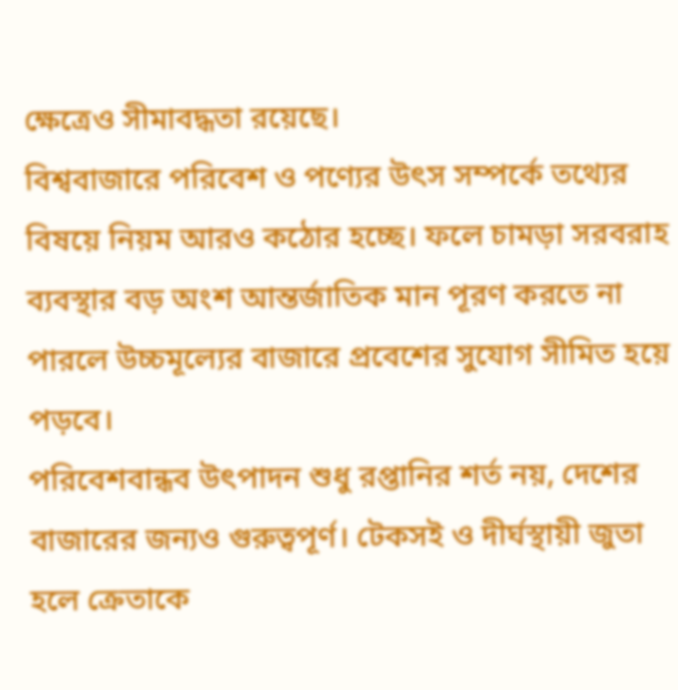ক্ষেত্রেও সীমাবদ্ধতা রয়েছে।
বিশ্ববাজারে পরিবেশ ও পণ্যের উৎস সম্পর্কে তথ্যের বিষয়ে নিয়ম আরও কঠোর হচ্ছে। ফলে চামড়া সরবরাহ ব্যবস্থার বড় অংশ আন্তর্জাতিক মান পূরণ করতে না পারলে উচ্চমূল্যের বাজারে প্রবেশের সুযোগ সীমিত হয়ে পড়বে।
পরিবেশবান্ধব উৎপাদন শুধু রপ্তানির শর্ত নয়, দেশের বাজারের জন্যও গুরুত্বপূর্ণ। টেকসই ও দীর্ঘস্থায়ী জুতা হলে ক্রেতাকে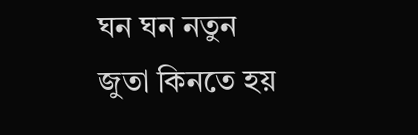ঘন ঘন নতুন জুতা কিনতে হয়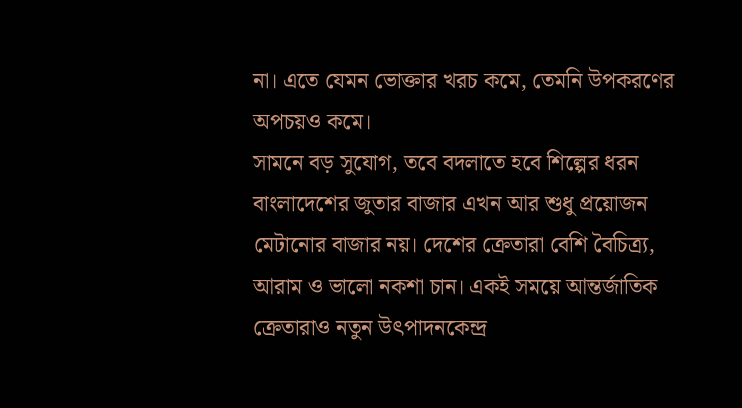না। এতে যেমন ভোক্তার খরচ কমে, তেমনি উপকরণের অপচয়ও কমে।
সামনে বড় সুযোগ, তবে বদলাতে হবে শিল্পের ধরন
বাংলাদেশের জুতার বাজার এখন আর শুধু প্রয়োজন মেটানোর বাজার নয়। দেশের ক্রেতারা বেশি বৈচিত্র্য, আরাম ও ভালো নকশা চান। একই সময়ে আন্তর্জাতিক ক্রেতারাও নতুন উৎপাদনকেন্দ্র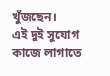খুঁজছেন।
এই দুই সুযোগ কাজে লাগাতে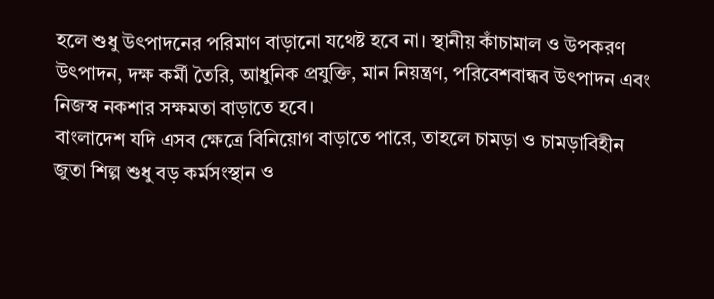হলে শুধু উৎপাদনের পরিমাণ বাড়ানো যথেষ্ট হবে না। স্থানীয় কাঁচামাল ও উপকরণ উৎপাদন, দক্ষ কর্মী তৈরি, আধুনিক প্রযুক্তি, মান নিয়ন্ত্রণ, পরিবেশবান্ধব উৎপাদন এবং নিজস্ব নকশার সক্ষমতা বাড়াতে হবে।
বাংলাদেশ যদি এসব ক্ষেত্রে বিনিয়োগ বাড়াতে পারে, তাহলে চামড়া ও চামড়াবিহীন জুতা শিল্প শুধু বড় কর্মসংস্থান ও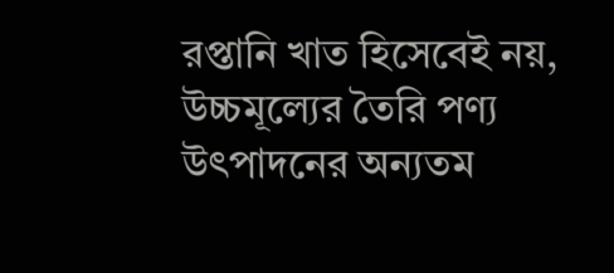রপ্তানি খাত হিসেবেই নয়, উচ্চমূল্যের তৈরি পণ্য উৎপাদনের অন্যতম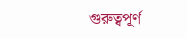গুরুত্বপূর্ণ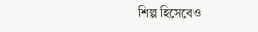শিল্প হিসেবেও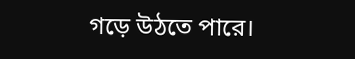গড়ে উঠতে পারে।